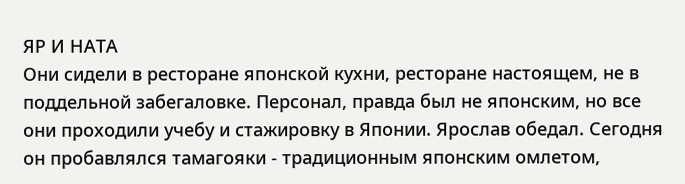ЯР И НАТА
Они сидели в ресторане японской кухни, ресторане настоящем, не в поддельной забегаловке. Персонал, правда был не японским, но все они проходили учебу и стажировку в Японии. Ярослав обедал. Сегодня он пробавлялся тамагояки - традиционным японским омлетом,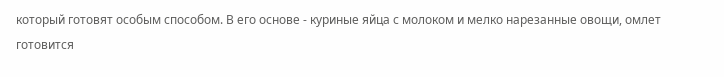который готовят особым способом. В его основе - куриные яйца с молоком и мелко нарезанные овощи, омлет готовится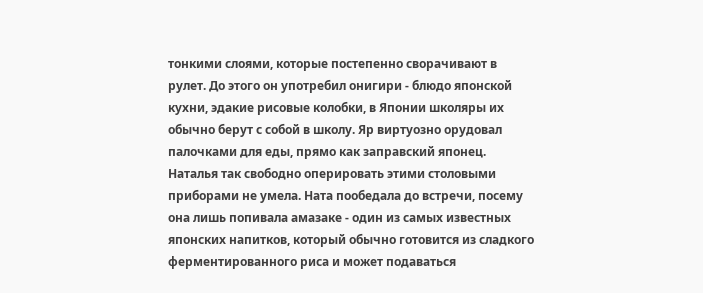тонкими слоями, которые постепенно сворачивают в рулет. До этого он употребил онигири - блюдо японской кухни, эдакие рисовые колобки, в Японии школяры их обычно берут с собой в школу. Яр виртуозно орудовал палочками для еды, прямо как заправский японец.
Наталья так свободно оперировать этими столовыми приборами не умела. Ната пообедала до встречи, посему она лишь попивала амазаке - один из самых известных японских напитков, который обычно готовится из сладкого ферментированного риса и может подаваться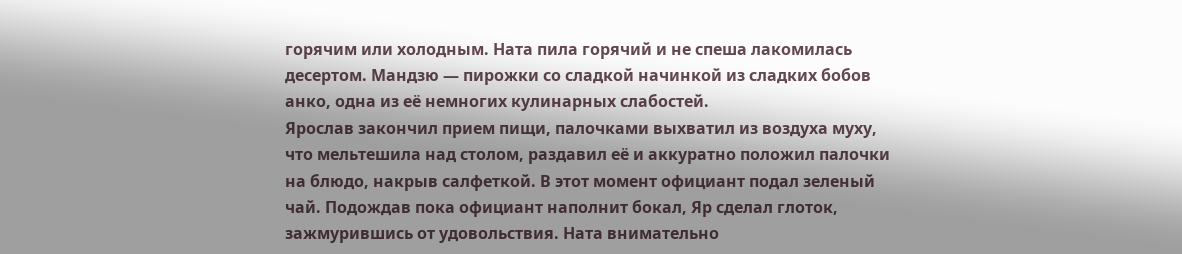горячим или холодным. Ната пила горячий и не спеша лакомилась десертом. Мандзю — пирожки со сладкой начинкой из сладких бобов анко, одна из её немногих кулинарных слабостей.
Ярослав закончил прием пищи, палочками выхватил из воздуха муху, что мельтешила над столом, раздавил её и аккуратно положил палочки на блюдо, накрыв салфеткой. В этот момент официант подал зеленый чай. Подождав пока официант наполнит бокал, Яр сделал глоток, зажмурившись от удовольствия. Ната внимательно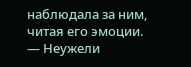наблюдала за ним, читая его эмоции.
— Неужели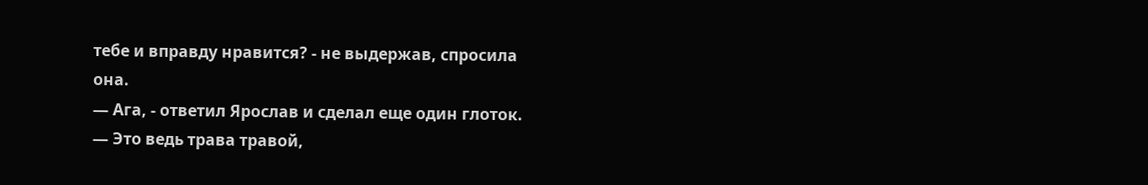тебе и вправду нравится? - не выдержав, спросила она.
— Ага, - ответил Ярослав и сделал еще один глоток.
— Это ведь трава травой,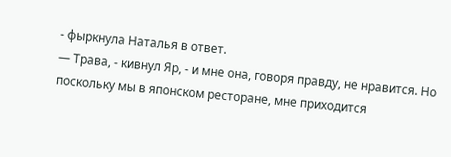- фыркнула Наталья в ответ.
— Трава, - кивнул Яр, - и мне она, говоря правду, не нравится. Но поскольку мы в японском ресторане, мне приходится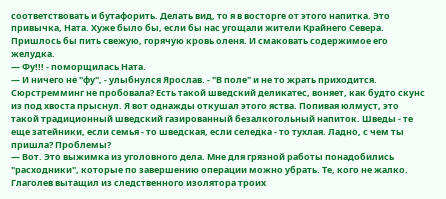соответствовать и бутафорить. Делать вид, то я в восторге от этого напитка. Это привычка, Ната. Хуже было бы, если бы нас угощали жители Крайнего Севера. Пришлось бы пить свежую, горячую кровь оленя. И смаковать содержимое его желудка.
— Фу!!! - поморщилась Ната.
— И ничего не "фу", - улыбнулся Ярослав. - "В поле" и не то жрать приходится. Сюрстремминг не пробовала? Есть такой шведский деликатес, воняет, как будто скунс из под хвоста прыснул. Я вот однажды откушал этого яства. Попивая юлмуст, это такой традиционный шведский газированный безалкогольный напиток. Шведы - те еще затейники, если семья - то шведская, если селедка - то тухлая. Ладно, с чем ты пришла? Проблемы?
— Вот. Это выжимка из уголовного дела. Мне для грязной работы понадобились "расходники", которые по завершению операции можно убрать. Те, кого не жалко. Глаголев вытащил из следственного изолятора троих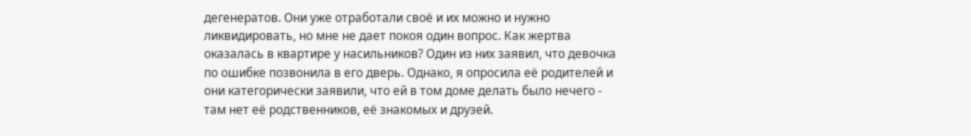дегенератов. Они уже отработали своё и их можно и нужно ликвидировать, но мне не дает покоя один вопрос. Как жертва оказалась в квартире у насильников? Один из них заявил, что девочка по ошибке позвонила в его дверь. Однако, я опросила её родителей и они категорически заявили, что ей в том доме делать было нечего - там нет её родственников, её знакомых и друзей.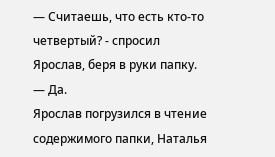— Считаешь, что есть кто-то четвертый? - спросил Ярослав, беря в руки папку.
— Да.
Ярослав погрузился в чтение содержимого папки, Наталья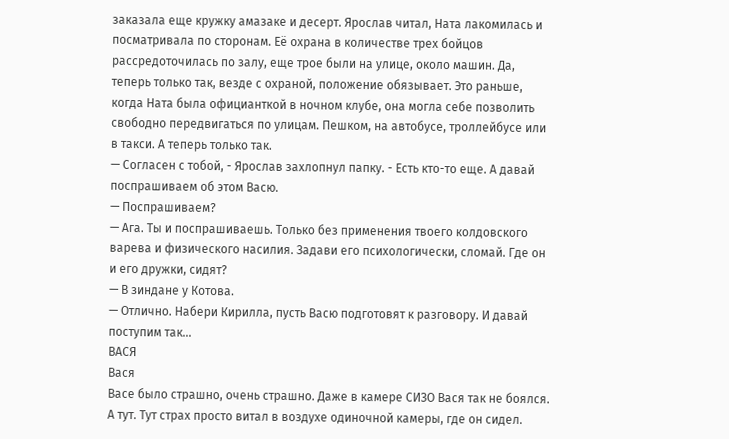заказала еще кружку амазаке и десерт. Ярослав читал, Ната лакомилась и посматривала по сторонам. Её охрана в количестве трех бойцов рассредоточилась по залу, еще трое были на улице, около машин. Да, теперь только так, везде с охраной, положение обязывает. Это раньше, когда Ната была официанткой в ночном клубе, она могла себе позволить свободно передвигаться по улицам. Пешком, на автобусе, троллейбусе или в такси. А теперь только так.
— Согласен с тобой, - Ярослав захлопнул папку. - Есть кто-то еще. А давай поспрашиваем об этом Васю.
— Поспрашиваем?
— Ага. Ты и поспрашиваешь. Только без применения твоего колдовского варева и физического насилия. Задави его психологически, сломай. Где он и его дружки, сидят?
— В зиндане у Котова.
— Отлично. Набери Кирилла, пусть Васю подготовят к разговору. И давай поступим так...
ВАСЯ
Вася
Васе было страшно, очень страшно. Даже в камере СИЗО Вася так не боялся. А тут. Тут страх просто витал в воздухе одиночной камеры, где он сидел.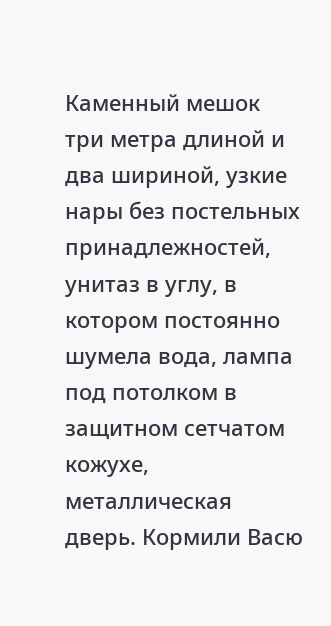Каменный мешок три метра длиной и два шириной, узкие нары без постельных принадлежностей, унитаз в углу, в котором постоянно шумела вода, лампа под потолком в защитном сетчатом кожухе, металлическая дверь. Кормили Васю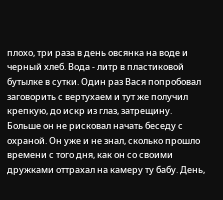плохо, три раза в день овсянка на воде и черный хлеб. Вода - литр в пластиковой бутылке в сутки. Один раз Вася попробовал заговорить с вертухаем и тут же получил крепкую, до искр из глаз, затрещину. Больше он не рисковал начать беседу с охраной. Он уже и не знал, сколько прошло времени с того дня, как он со своими дружками оттрахал на камеру ту бабу. День,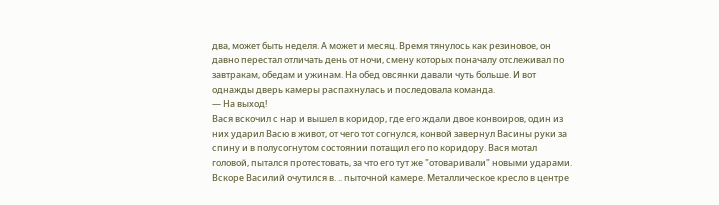два, может быть неделя. А может и месяц. Время тянулось как резиновое, он давно перестал отличать день от ночи, смену которых поначалу отслеживал по завтракам, обедам и ужинам. На обед овсянки давали чуть больше. И вот однажды дверь камеры распахнулась и последовала команда.
— На выход!
Вася вскочил с нар и вышел в коридор, где его ждали двое конвоиров, один из них ударил Васю в живот, от чего тот согнулся, конвой завернул Васины руки за спину и в полусогнутом состоянии потащил его по коридору. Вася мотал головой, пытался протестовать, за что его тут же "отоваривали" новыми ударами. Вскоре Василий очутился в. .. пыточной камере. Металлическое кресло в центре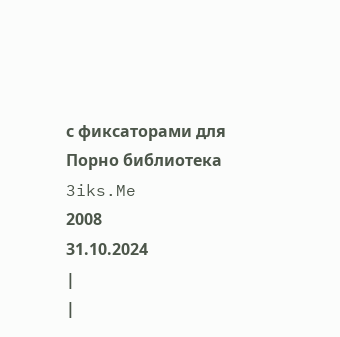с фиксаторами для
Порно библиотека 3iks.Me
2008
31.10.2024
|
|